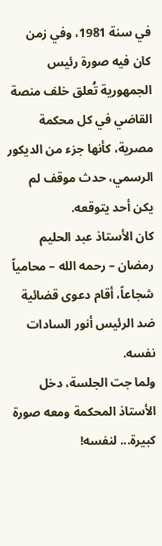في سنة 1981، وفي زمن كان فيه صورة رئيس الجمهورية تُعلق خلف منصة القاضي في كل محكمة مصرية، كأنها جزء من الديكور الرسمي، حدث موقف لم يكن أحد يتوقعه.
كان الأستاذ عبد الحليم رمضان – رحمه الله – محامياً شجاعاً، أقام دعوى قضائية ضد الرئيس أنور السادات نفسه.
ولما جت الجلسة، دخل الأستاذ المحكمة ومعه صورة كبيرة... لنفسه!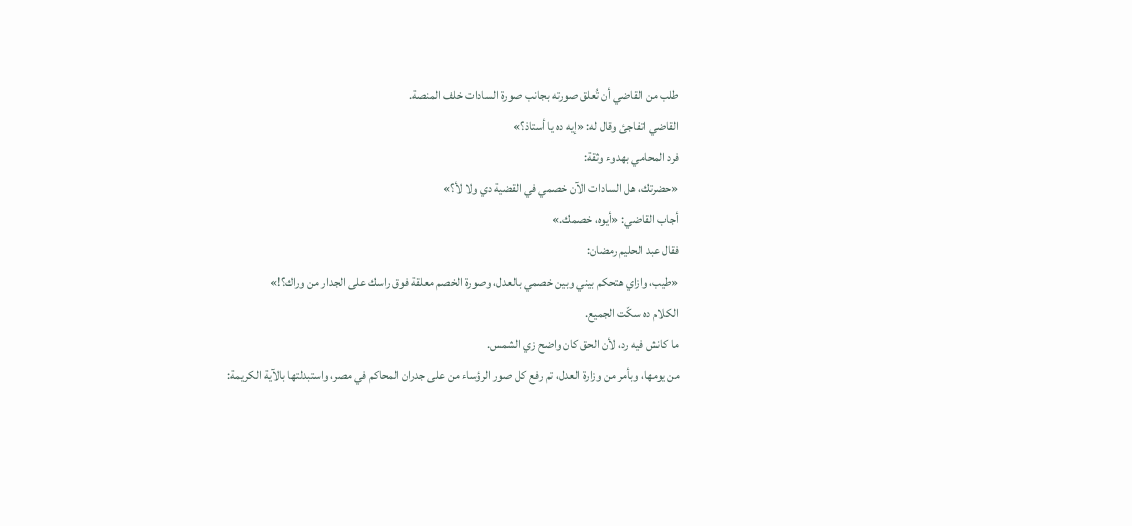طلب من القاضي أن تُعلق صورته بجانب صورة السادات خلف المنصة.
القاضي اتفاجئ وقال له: «إيه ده يا أستاذ؟»
فرد المحامي بهدوء وثقة:
«حضرتك، هل السادات الآن خصمي في القضية دي ولا لأ؟»
أجاب القاضي: «أيوه، خصمك.»
فقال عبد الحليم رمضان:
«طيب، وازاي هتحكم بيني وبين خصمي بالعدل، وصورة الخصم معلقة فوق راسك على الجدار من وراك؟!»
الكلام ده سكّت الجميع.
ما كانش فيه رد، لأن الحق كان واضح زي الشمس.
من يومها، وبأمر من وزارة العدل، تم رفع كل صور الرؤساء من على جدران المحاكم في مصر، واستبدلتها بالآية الكريمة: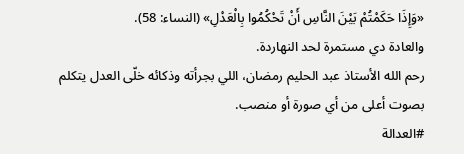«وَإِذَا حَكَمْتُمْ بَيْنَ النَّاسِ أَنْ تَحْكُمُوا بِالْعَدْلِ» (النساء: 58).
والعادة دي مستمرة لحد النهاردة.
رحم الله الأستاذ عبد الحليم رمضان، اللي بجرأته وذكائه خلّى العدل يتكلم بصوت أعلى من أي صورة أو منصب.
#العدالة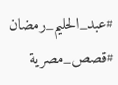#عبد_الحليم_رمضان #قصص_مصرية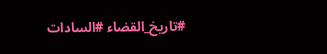#تاريخ_القضاء #السادات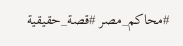#محاكم_مصر #قصة_حقيقية